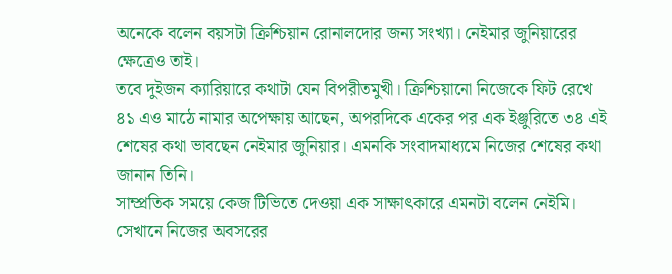অনেকে বলেন বয়সটা ক্রিশ্চিয়ান রোনালদোর জন্য সংখ্যা। নেইমার জুনিয়ারের ক্ষেত্রেও তাই।
তবে দুইজন ক্যারিয়ারে কথাটা যেন বিপরীতমুখী। ক্রিশ্চিয়ানো নিজেকে ফিট রেখে ৪১ এও মাঠে নামার অপেক্ষায় আছেন, অপরদিকে একের পর এক ইঞ্জুরিতে ৩৪ এই শেষের কথা ভাবছেন নেইমার জুনিয়ার। এমনকি সংবাদমাধ্যমে নিজের শেষের কথা জানান তিনি।
সাম্প্রতিক সময়ে কেজ টিভিতে দেওয়া এক সাক্ষাৎকারে এমনটা বলেন নেইমি।
সেখানে নিজের অবসরের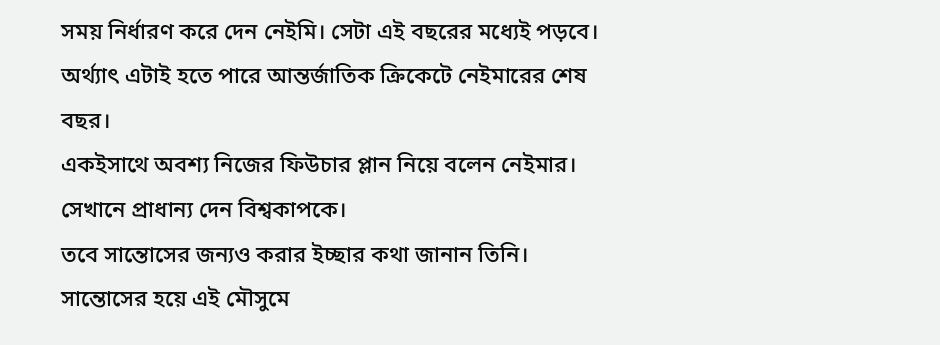সময় নির্ধারণ করে দেন নেইমি। সেটা এই বছরের মধ্যেই পড়বে। অর্থ্যাৎ এটাই হতে পারে আন্তর্জাতিক ক্রিকেটে নেইমারের শেষ বছর।
একইসাথে অবশ্য নিজের ফিউচার প্লান নিয়ে বলেন নেইমার। সেখানে প্রাধান্য দেন বিশ্বকাপকে।
তবে সান্তোসের জন্যও করার ইচ্ছার কথা জানান তিনি। সান্তোসের হয়ে এই মৌসুমে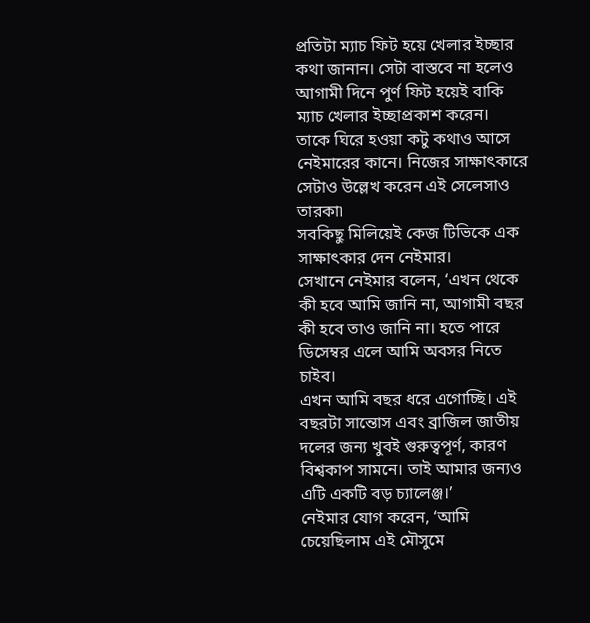প্রতিটা ম্যাচ ফিট হয়ে খেলার ইচ্ছার কথা জানান। সেটা বাস্তবে না হলেও আগামী দিনে পুর্ণ ফিট হয়েই বাকি ম্যাচ খেলার ইচ্ছাপ্রকাশ করেন।
তাকে ঘিরে হওয়া কটু কথাও আসে নেইমারের কানে। নিজের সাক্ষাৎকারে সেটাও উল্লেখ করেন এই সেলেসাও তারকা৷
সবকিছু মিলিয়েই কেজ টিভিকে এক সাক্ষাৎকার দেন নেইমার।
সেখানে নেইমার বলেন, ‘এখন থেকে কী হবে আমি জানি না, আগামী বছর কী হবে তাও জানি না। হতে পারে ডিসেম্বর এলে আমি অবসর নিতে চাইব।
এখন আমি বছর ধরে এগোচ্ছি। এই বছরটা সান্তোস এবং ব্রাজিল জাতীয় দলের জন্য খুবই গুরুত্বপূর্ণ, কারণ বিশ্বকাপ সামনে। তাই আমার জন্যও এটি একটি বড় চ্যালেঞ্জ।’
নেইমার যোগ করেন, ‘আমি চেয়েছিলাম এই মৌসুমে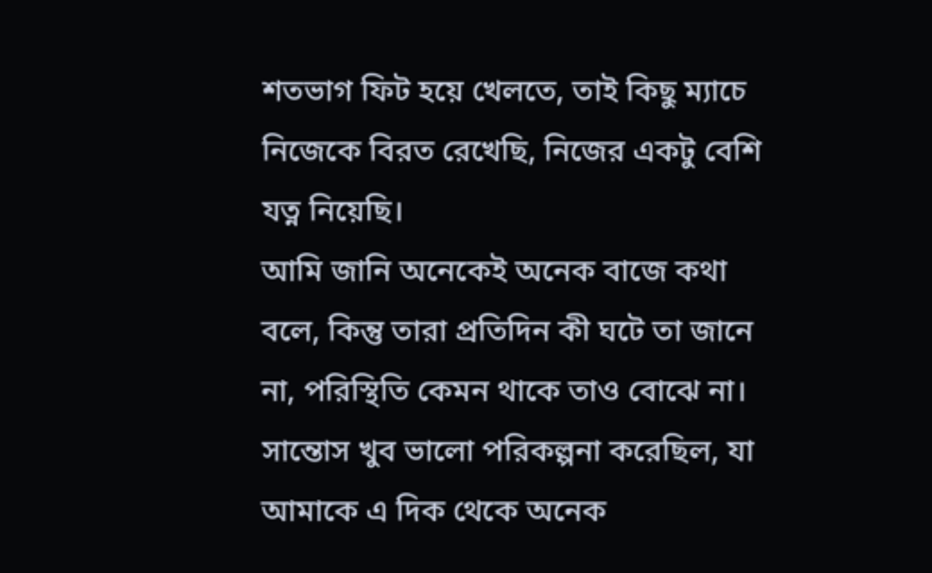শতভাগ ফিট হয়ে খেলতে, তাই কিছু ম্যাচে নিজেকে বিরত রেখেছি, নিজের একটু বেশি যত্ন নিয়েছি।
আমি জানি অনেকেই অনেক বাজে কথা বলে, কিন্তু তারা প্রতিদিন কী ঘটে তা জানে না, পরিস্থিতি কেমন থাকে তাও বোঝে না।
সান্তোস খুব ভালো পরিকল্পনা করেছিল, যা আমাকে এ দিক থেকে অনেক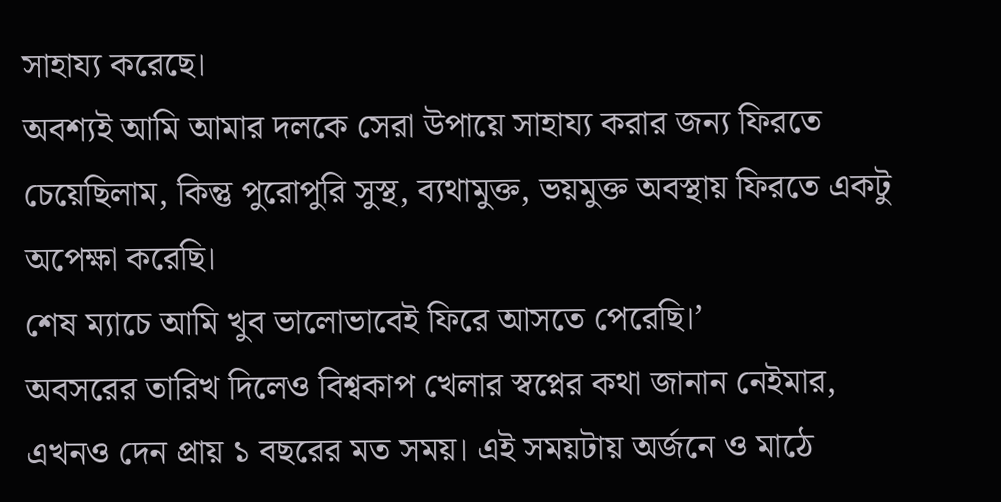সাহায্য করেছে।
অবশ্যই আমি আমার দলকে সেরা উপায়ে সাহায্য করার জন্য ফিরতে চেয়েছিলাম, কিন্তু পুরোপুরি সুস্থ, ব্যথামুক্ত, ভয়মুক্ত অবস্থায় ফিরতে একটু অপেক্ষা করেছি।
শেষ ম্যাচে আমি খুব ভালোভাবেই ফিরে আসতে পেরেছি।’
অবসরের তারিখ দিলেও বিশ্বকাপ খেলার স্বপ্নের কথা জানান নেইমার, এখনও দেন প্রায় ১ বছরের মত সময়। এই সময়টায় অর্জনে ও মাঠে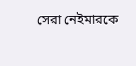সেরা নেইমারকে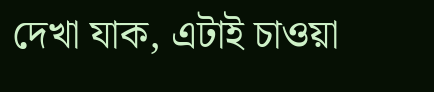দেখা যাক, এটাই চাওয়া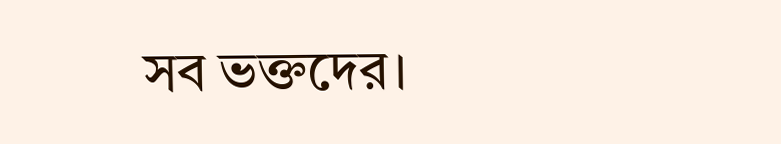সব ভক্তদের।